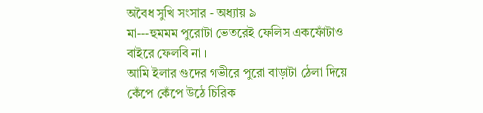অবৈধ সুখি সংসার - অধ্যায় ৯
মা---হুমমম পুরোটা ভেতরেই ফেলিস একফোঁটাও বাইরে ফেলবি না ।
আমি ইলার গুদের গভীরে পুরো বাড়াটা ঠেলা দিয়ে কেঁপে কেঁপে উঠে চিরিক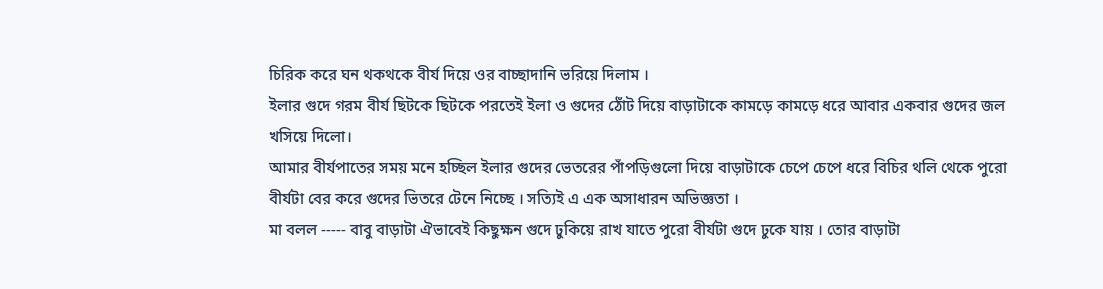চিরিক করে ঘন থকথকে বীর্য দিয়ে ওর বাচ্ছাদানি ভরিয়ে দিলাম ।
ইলার গুদে গরম বীর্য ছিটকে ছিটকে পরতেই ইলা ও গুদের ঠোঁট দিয়ে বাড়াটাকে কামড়ে কামড়ে ধরে আবার একবার গুদের জল খসিয়ে দিলো।
আমার বীর্যপাতের সময় মনে হচ্ছিল ইলার গুদের ভেতরের পাঁপড়িগুলো দিয়ে বাড়াটাকে চেপে চেপে ধরে বিচির থলি থেকে পুরো বীর্যটা বের করে গুদের ভিতরে টেনে নিচ্ছে । সত্যিই এ এক অসাধারন অভিজ্ঞতা ।
মা বলল ----- বাবু বাড়াটা ঐভাবেই কিছুক্ষন গুদে ঢুকিয়ে রাখ যাতে পুরো বীর্যটা গুদে ঢুকে যায় । তোর বাড়াটা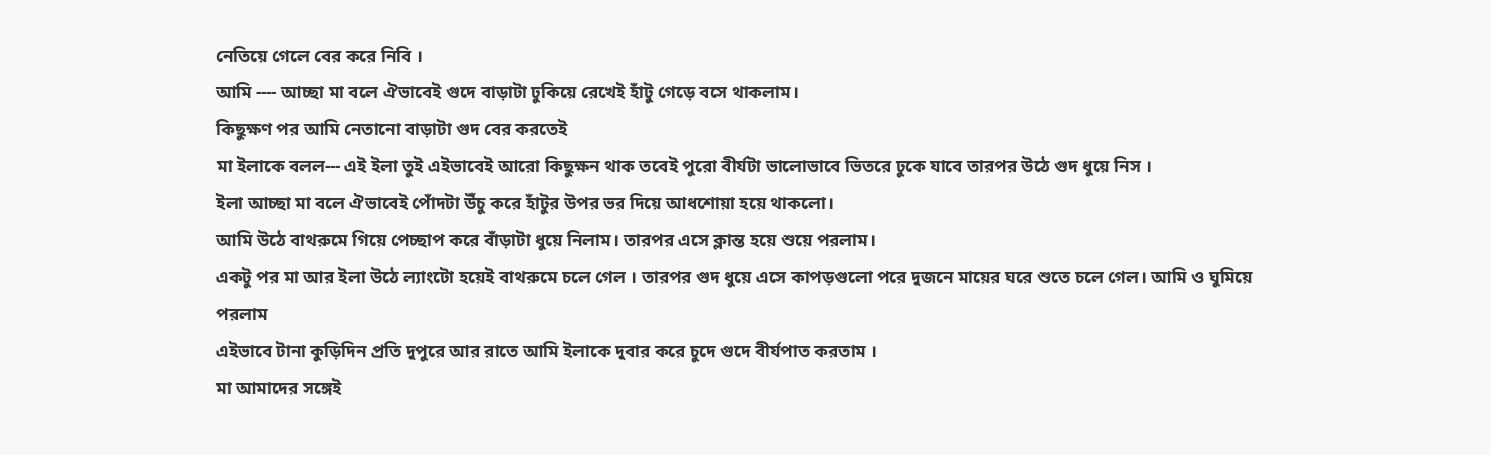নেতিয়ে গেলে বের করে নিবি ।
আমি ---- আচ্ছা মা বলে ঐভাবেই গুদে বাড়াটা ঢুকিয়ে রেখেই হাঁটু গেড়ে বসে থাকলাম।
কিছুক্ষণ পর আমি নেতানো বাড়াটা গুদ বের করতেই
মা ইলাকে বলল--- এই ইলা তুই এইভাবেই আরো কিছুক্ষন থাক তবেই পুরো বীর্যটা ভালোভাবে ভিতরে ঢুকে যাবে তারপর উঠে গুদ ধুয়ে নিস ।
ইলা আচ্ছা মা বলে ঐভাবেই পোঁদটা উঁচু করে হাঁটুর উপর ভর দিয়ে আধশোয়া হয়ে থাকলো।
আমি উঠে বাথরুমে গিয়ে পেচ্ছাপ করে বাঁড়াটা ধুয়ে নিলাম। তারপর এসে ক্লান্ত হয়ে শুয়ে পরলাম।
একটু পর মা আর ইলা উঠে ল্যাংটো হয়েই বাথরুমে চলে গেল । তারপর গুদ ধুয়ে এসে কাপড়গুলো পরে দুজনে মায়ের ঘরে শুতে চলে গেল। আমি ও ঘুমিয়ে পরলাম
এইভাবে টানা কুড়িদিন প্রতি দুপুরে আর রাতে আমি ইলাকে দুবার করে চুদে গুদে বীর্যপাত করতাম ।
মা আমাদের সঙ্গেই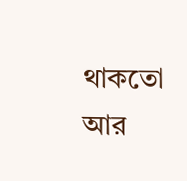থাকতো আর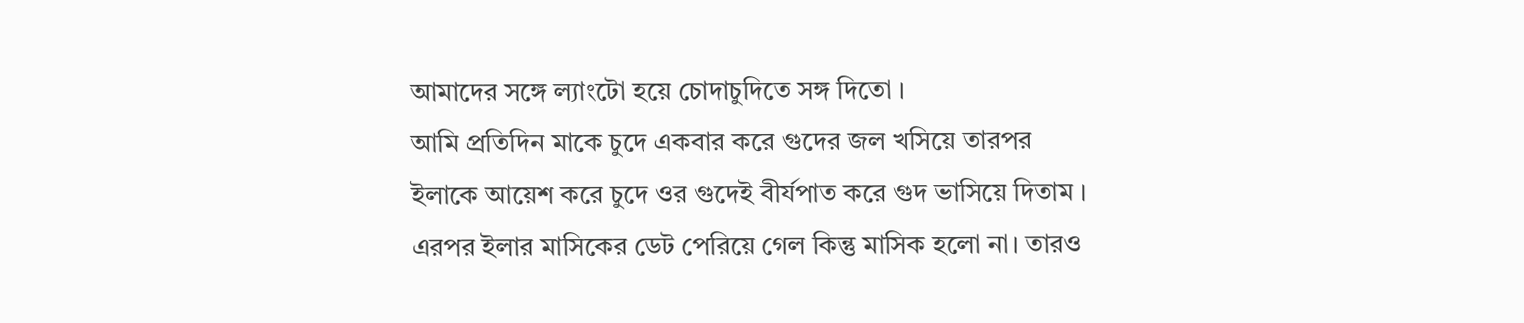আমাদের সঙ্গে ল্যাংটো হয়ে চোদাচুদিতে সঙ্গ দিতো ।
আমি প্রতিদিন মাকে চুদে একবার করে গুদের জল খসিয়ে তারপর ইলাকে আয়েশ করে চুদে ওর গুদেই বীর্যপাত করে গুদ ভাসিয়ে দিতাম ।
এরপর ইলার মাসিকের ডেট পেরিয়ে গেল কিন্তু মাসিক হলো না। তারও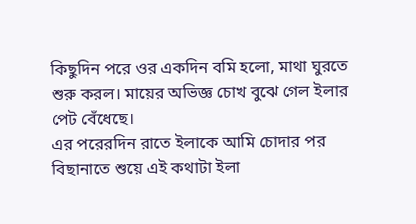কিছুদিন পরে ওর একদিন বমি হলো, মাথা ঘুরতে শুরু করল। মায়ের অভিজ্ঞ চোখ বুঝে গেল ইলার পেট বেঁধেছে।
এর পরেরদিন রাতে ইলাকে আমি চোদার পর বিছানাতে শুয়ে এই কথাটা ইলা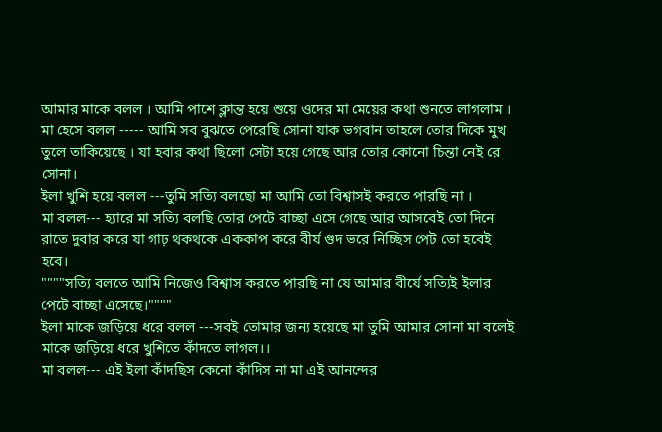আমার মাকে বলল । আমি পাশে ক্লান্ত হয়ে শুয়ে ওদের মা মেয়ের কথা শুনতে লাগলাম ।
মা হেসে বলল ----- আমি সব বুঝতে পেরেছি সোনা যাক ভগবান তাহলে তোর দিকে মুখ তুলে তাকিয়েছে । যা হবার কথা ছিলো সেটা হয়ে গেছে আর তোর কোনো চিন্তা নেই রে সোনা।
ইলা খুশি হয়ে বলল ---তুমি সত্যি বলছো মা আমি তো বিশ্বাসই করতে পারছি না ।
মা বলল--- হ্যারে মা সত্যি বলছি তোর পেটে বাচ্ছা এসে গেছে আর আসবেই তো দিনে রাতে দুবার করে যা গাঢ় থকথকে এককাপ করে বীর্য গুদ ভরে নিচ্ছিস পেট তো হবেই হবে।
""""সত্যি বলতে আমি নিজেও বিশ্বাস করতে পারছি না যে আমার বীর্যে সত্যিই ইলার পেটে বাচ্ছা এসেছে।""""
ইলা মাকে জড়িয়ে ধরে বলল ---সবই তোমার জন্য হয়েছে মা তুমি আমার সোনা মা বলেই মাকে জড়িয়ে ধরে খুশিতে কাঁদতে লাগল।।
মা বলল--- এই ইলা কাঁদছিস কেনো কাঁদিস না মা এই আনন্দের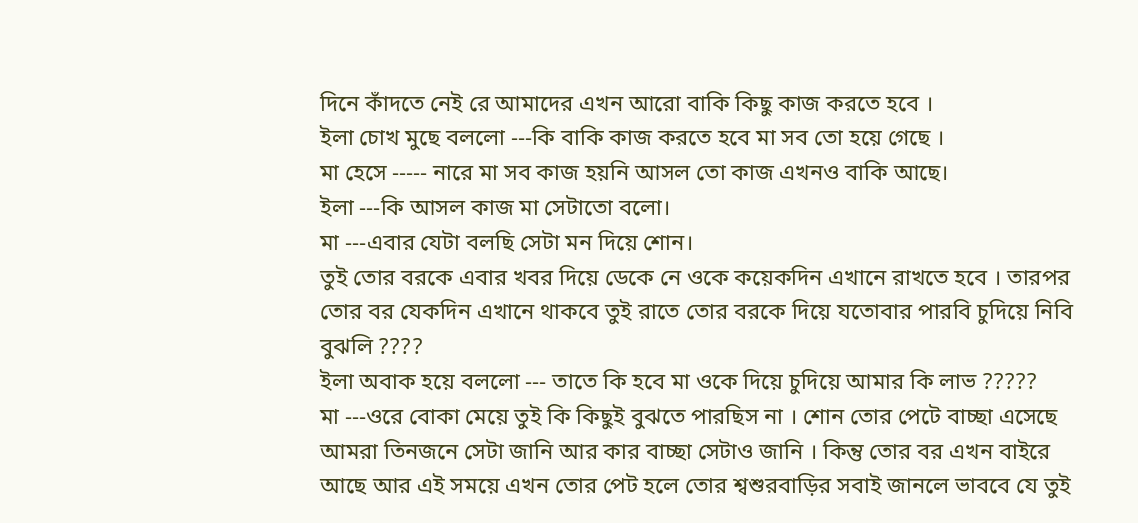দিনে কাঁদতে নেই রে আমাদের এখন আরো বাকি কিছু কাজ করতে হবে ।
ইলা চোখ মুছে বললো ---কি বাকি কাজ করতে হবে মা সব তো হয়ে গেছে ।
মা হেসে ----- নারে মা সব কাজ হয়নি আসল তো কাজ এখনও বাকি আছে।
ইলা ---কি আসল কাজ মা সেটাতো বলো।
মা ---এবার যেটা বলছি সেটা মন দিয়ে শোন।
তুই তোর বরকে এবার খবর দিয়ে ডেকে নে ওকে কয়েকদিন এখানে রাখতে হবে । তারপর তোর বর যেকদিন এখানে থাকবে তুই রাতে তোর বরকে দিয়ে যতোবার পারবি চুদিয়ে নিবি বুঝলি ????
ইলা অবাক হয়ে বললো --- তাতে কি হবে মা ওকে দিয়ে চুদিয়ে আমার কি লাভ ?????
মা ---ওরে বোকা মেয়ে তুই কি কিছুই বুঝতে পারছিস না । শোন তোর পেটে বাচ্ছা এসেছে আমরা তিনজনে সেটা জানি আর কার বাচ্ছা সেটাও জানি । কিন্তু তোর বর এখন বাইরে আছে আর এই সময়ে এখন তোর পেট হলে তোর শ্বশুরবাড়ির সবাই জানলে ভাববে যে তুই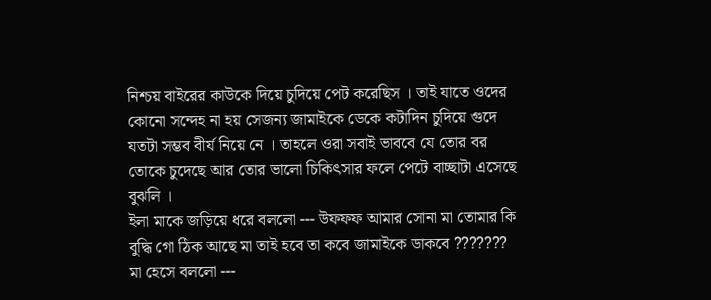নিশ্চয় বাইরের কাউকে দিয়ে চুদিয়ে পেট করেছিস । তাই যাতে ওদের কোনো সন্দেহ না হয় সেজন্য জামাইকে ডেকে কটাদিন চুদিয়ে গুদে যতটা সম্ভব বীর্য নিয়ে নে । তাহলে ওরা সবাই ভাববে যে তোর বর তোকে চুদেছে আর তোর ভালো চিকিৎসার ফলে পেটে বাচ্ছাটা এসেছে বুঝলি ।
ইলা মাকে জড়িয়ে ধরে বললো --- উফফফ আমার সোনা মা তোমার কি বুদ্ধি গো ঠিক আছে মা তাই হবে তা কবে জামাইকে ডাকবে ???????
মা হেসে বললো ---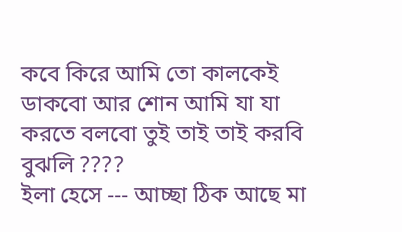কবে কিরে আমি তো কালকেই ডাকবো আর শোন আমি যা যা করতে বলবো তুই তাই তাই করবি বুঝলি ????
ইলা হেসে --- আচ্ছা ঠিক আছে মা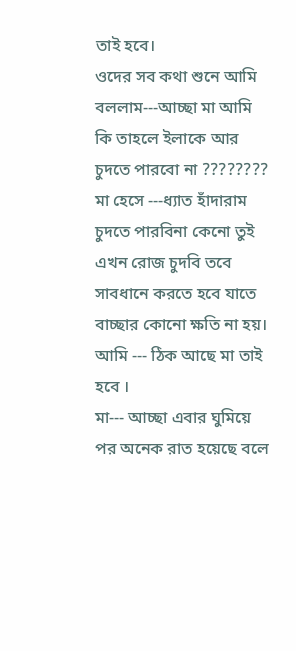তাই হবে।
ওদের সব কথা শুনে আমি বললাম---আচ্ছা মা আমি কি তাহলে ইলাকে আর চুদতে পারবো না ????????
মা হেসে ---ধ্যাত হাঁদারাম চুদতে পারবিনা কেনো তুই এখন রোজ চুদবি তবে সাবধানে করতে হবে যাতে বাচ্ছার কোনো ক্ষতি না হয়।
আমি --- ঠিক আছে মা তাই হবে ।
মা--- আচ্ছা এবার ঘুমিয়ে পর অনেক রাত হয়েছে বলে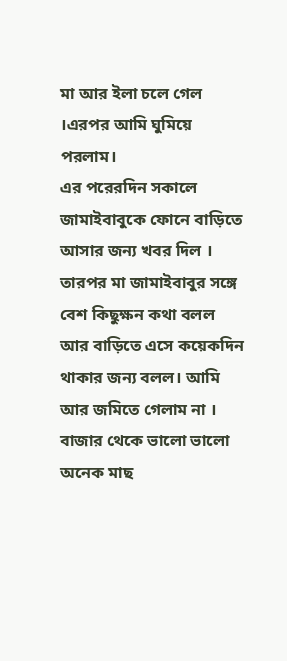মা আর ইলা চলে গেল ।এরপর আমি ঘুমিয়ে পরলাম।
এর পরেরদিন সকালে জামাইবাবুকে ফোনে বাড়িতে আসার জন্য খবর দিল । তারপর মা জামাইবাবুর সঙ্গে বেশ কিছুক্ষন কথা বলল আর বাড়িতে এসে কয়েকদিন থাকার জন্য বলল। আমি আর জমিতে গেলাম না । বাজার থেকে ভালো ভালো অনেক মাছ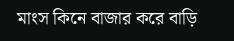মাংস কিনে বাজার করে বাড়ি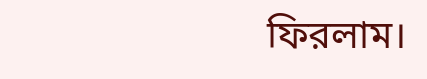ফিরলাম।